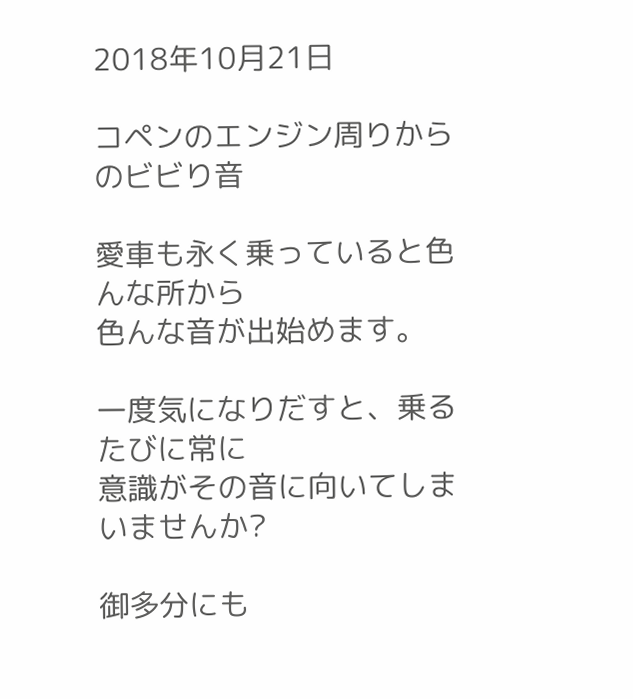2018年10月21日

コペンのエンジン周りからのビビり音

愛車も永く乗っていると色んな所から
色んな音が出始めます。

一度気になりだすと、乗るたびに常に
意識がその音に向いてしまいませんか?

御多分にも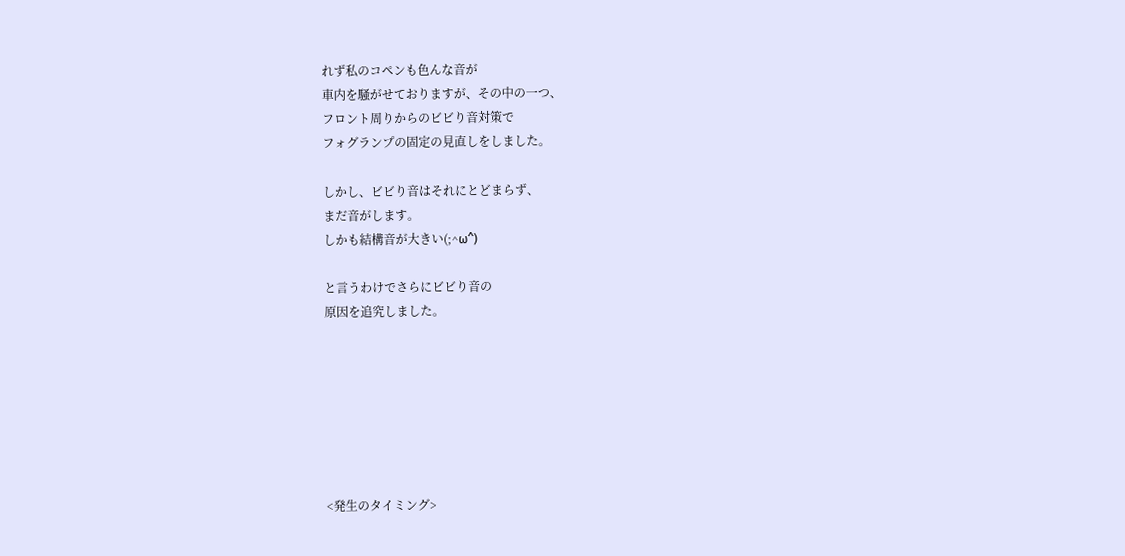れず私のコペンも色んな音が
車内を騒がせておりますが、その中の一つ、
フロント周りからのビビり音対策で
フォグランプの固定の見直しをしました。

しかし、ビビり音はそれにとどまらず、
まだ音がします。
しかも結構音が大きい(;^ω^)

と言うわけでさらにビビり音の
原因を追究しました。







<発生のタイミング>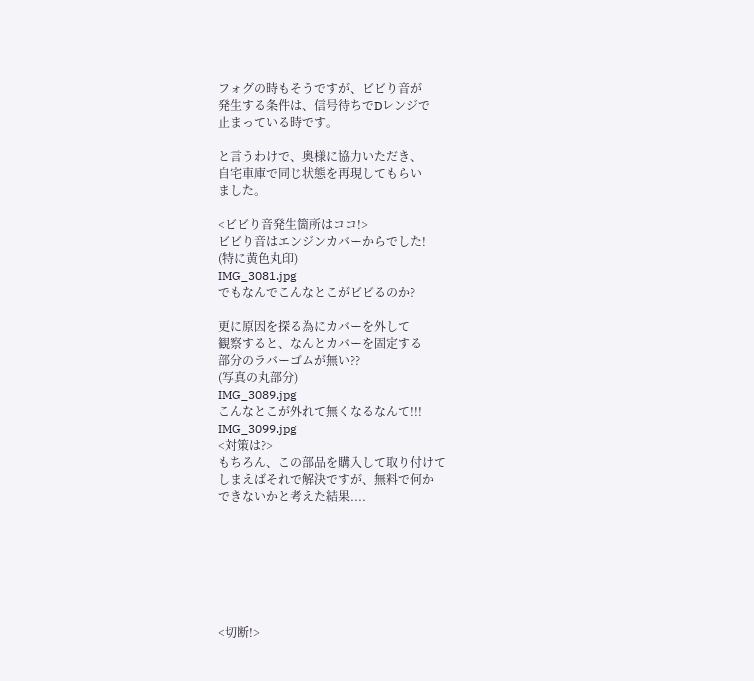フォグの時もそうですが、ビビり音が
発生する条件は、信号待ちでDレンジで
止まっている時です。

と言うわけで、奥様に協力いただき、
自宅車庫で同じ状態を再現してもらい
ました。

<ビビり音発生箇所はココ!>
ビビり音はエンジンカバーからでした!
(特に黄色丸印)
IMG_3081.jpg
でもなんでこんなとこがビビるのか?

更に原因を探る為にカバーを外して
観察すると、なんとカバーを固定する
部分のラバーゴムが無い??
(写真の丸部分)
IMG_3089.jpg
こんなとこが外れて無くなるなんて!!!
IMG_3099.jpg
<対策は?>
もちろん、この部品を購入して取り付けて
しまえばそれで解決ですが、無料で何か
できないかと考えた結果....







<切断!>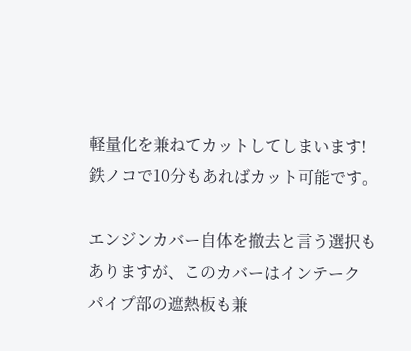軽量化を兼ねてカットしてしまいます!
鉄ノコで10分もあればカット可能です。

エンジンカバー自体を撤去と言う選択も
ありますが、このカバーはインテーク
パイプ部の遮熱板も兼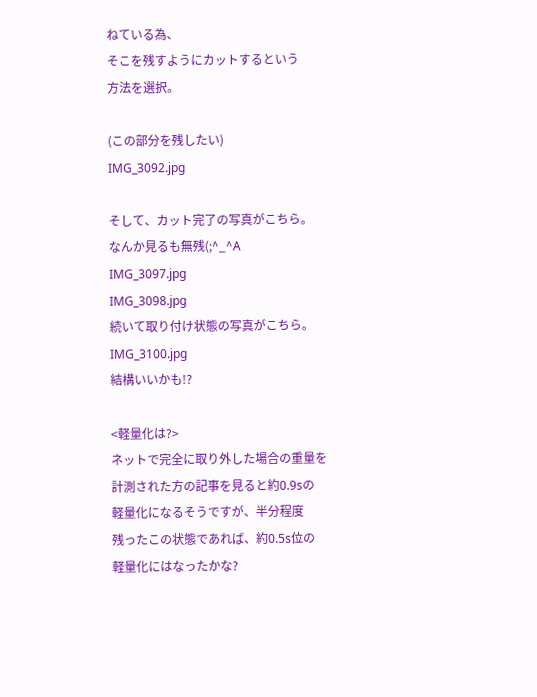ねている為、
そこを残すようにカットするという
方法を選択。

(この部分を残したい)
IMG_3092.jpg

そして、カット完了の写真がこちら。
なんか見るも無残(;^_^A
IMG_3097.jpg
IMG_3098.jpg
続いて取り付け状態の写真がこちら。
IMG_3100.jpg
結構いいかも!?

<軽量化は?>
ネットで完全に取り外した場合の重量を
計測された方の記事を見ると約0.9sの
軽量化になるそうですが、半分程度
残ったこの状態であれば、約0.5s位の
軽量化にはなったかな?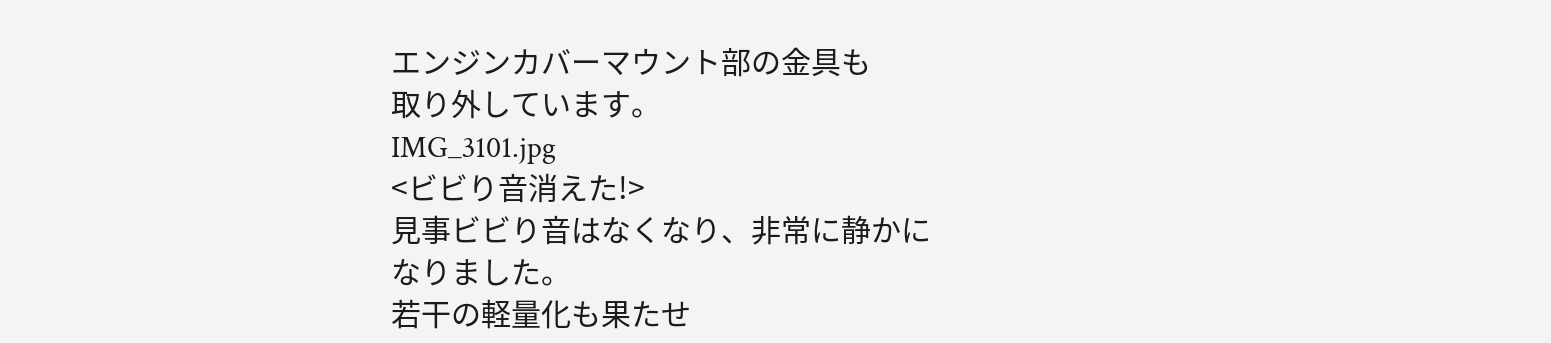エンジンカバーマウント部の金具も
取り外しています。
IMG_3101.jpg
<ビビり音消えた!>
見事ビビり音はなくなり、非常に静かに
なりました。
若干の軽量化も果たせ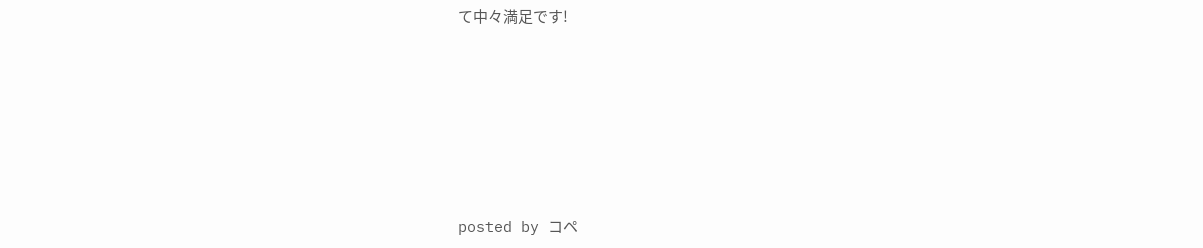て中々満足です!






posted by コペ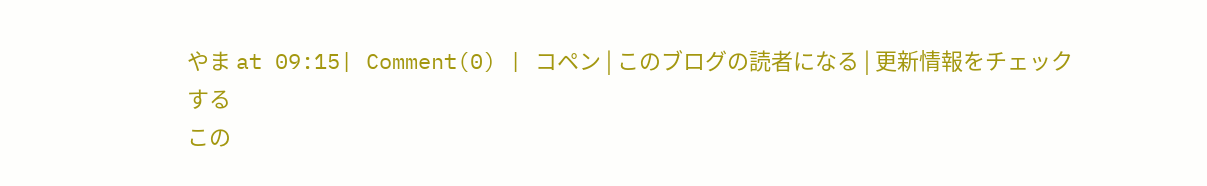やま at 09:15| Comment(0) | コペン | このブログの読者になる | 更新情報をチェックする
この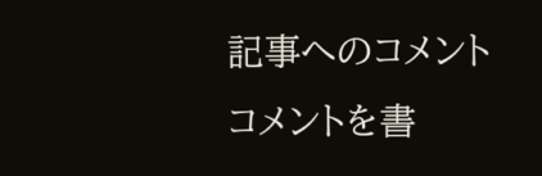記事へのコメント
コメントを書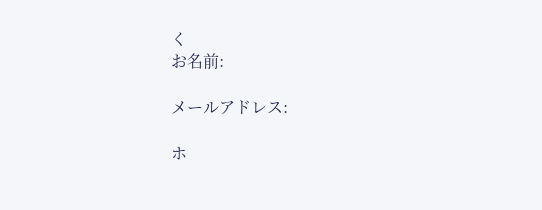く
お名前:

メールアドレス:

ホ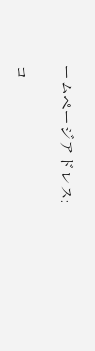ームページアドレス:

コ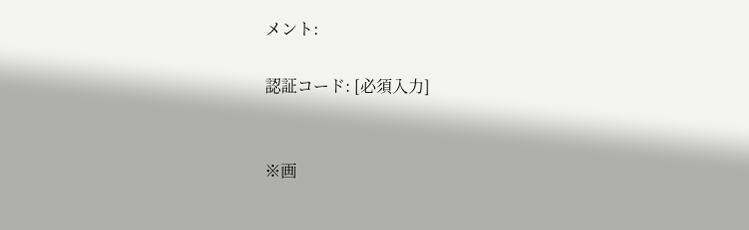メント:

認証コード: [必須入力]


※画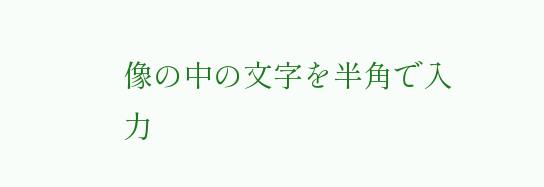像の中の文字を半角で入力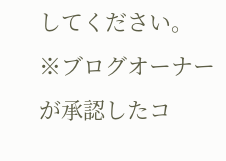してください。
※ブログオーナーが承認したコ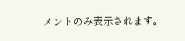メントのみ表示されます。